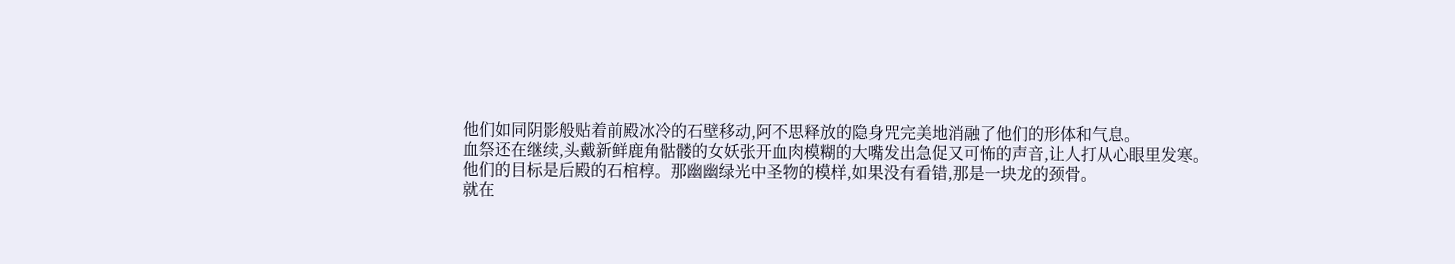他们如同阴影般贴着前殿冰冷的石壁移动,阿不思释放的隐身咒完美地消融了他们的形体和气息。
血祭还在继续,头戴新鲜鹿角骷髅的女妖张开血肉模糊的大嘴发出急促又可怖的声音,让人打从心眼里发寒。
他们的目标是后殿的石棺椁。那幽幽绿光中圣物的模样,如果没有看错,那是一块龙的颈骨。
就在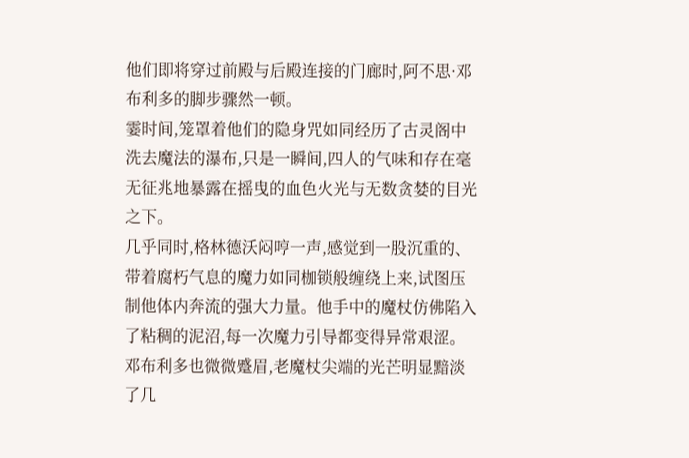他们即将穿过前殿与后殿连接的门廊时,阿不思·邓布利多的脚步骤然一顿。
霎时间,笼罩着他们的隐身咒如同经历了古灵阁中洗去魔法的瀑布,只是一瞬间,四人的气味和存在毫无征兆地暴露在摇曳的血色火光与无数贪婪的目光之下。
几乎同时,格林德沃闷哼一声,感觉到一股沉重的、带着腐朽气息的魔力如同枷锁般缠绕上来,试图压制他体内奔流的强大力量。他手中的魔杖仿佛陷入了粘稠的泥沼,每一次魔力引导都变得异常艰涩。邓布利多也微微蹙眉,老魔杖尖端的光芒明显黯淡了几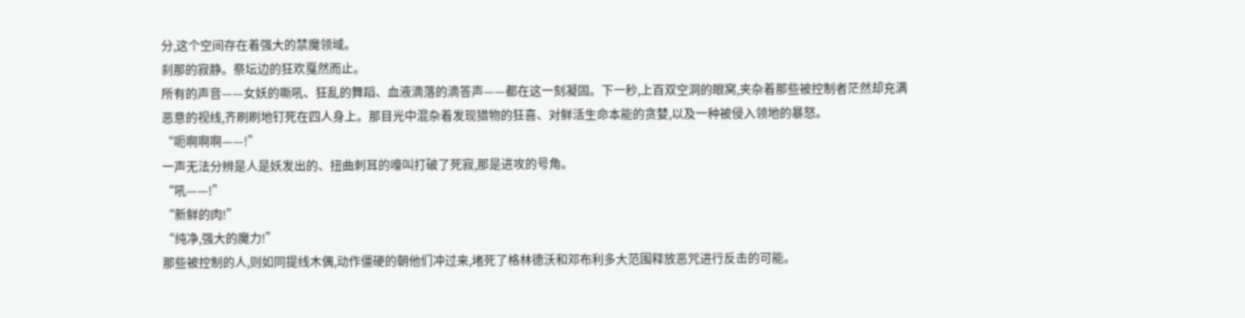分,这个空间存在着强大的禁魔领域。
刹那的寂静。祭坛边的狂欢戛然而止。
所有的声音——女妖的嘶吼、狂乱的舞蹈、血液滴落的滴答声——都在这一刻凝固。下一秒,上百双空洞的眼窝,夹杂着那些被控制者茫然却充满恶意的视线,齐刷刷地钉死在四人身上。那目光中混杂着发现猎物的狂喜、对鲜活生命本能的贪婪,以及一种被侵入领地的暴怒。
“呃啊啊啊——!”
一声无法分辨是人是妖发出的、扭曲刺耳的嚎叫打破了死寂,那是进攻的号角。
“吼——!”
“新鲜的肉!”
“纯净,强大的魔力!”
那些被控制的人,则如同提线木偶,动作僵硬的朝他们冲过来,堵死了格林德沃和邓布利多大范围释放恶咒进行反击的可能。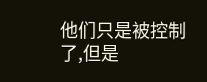他们只是被控制了,但是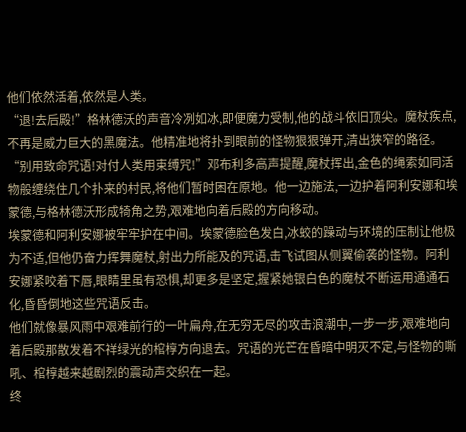他们依然活着,依然是人类。
“退!去后殿!”格林德沃的声音冷冽如冰,即便魔力受制,他的战斗依旧顶尖。魔杖疾点,不再是威力巨大的黑魔法。他精准地将扑到眼前的怪物狠狠弹开,清出狭窄的路径。
“别用致命咒语!对付人类用束缚咒!”邓布利多高声提醒,魔杖挥出,金色的绳索如同活物般缠绕住几个扑来的村民,将他们暂时困在原地。他一边施法,一边护着阿利安娜和埃蒙德,与格林德沃形成犄角之势,艰难地向着后殿的方向移动。
埃蒙德和阿利安娜被牢牢护在中间。埃蒙德脸色发白,冰蛟的躁动与环境的压制让他极为不适,但他仍奋力挥舞魔杖,射出力所能及的咒语,击飞试图从侧翼偷袭的怪物。阿利安娜紧咬着下唇,眼睛里虽有恐惧,却更多是坚定,握紧她银白色的魔杖不断运用通通石化,昏昏倒地这些咒语反击。
他们就像暴风雨中艰难前行的一叶扁舟,在无穷无尽的攻击浪潮中,一步一步,艰难地向着后殿那散发着不祥绿光的棺椁方向退去。咒语的光芒在昏暗中明灭不定,与怪物的嘶吼、棺椁越来越剧烈的震动声交织在一起。
终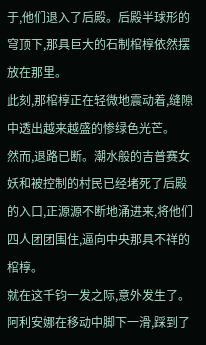于,他们退入了后殿。后殿半球形的穹顶下,那具巨大的石制棺椁依然摆放在那里。
此刻,那棺椁正在轻微地震动着,缝隙中透出越来越盛的惨绿色光芒。
然而,退路已断。潮水般的吉普赛女妖和被控制的村民已经堵死了后殿的入口,正源源不断地涌进来,将他们四人团团围住,逼向中央那具不祥的棺椁。
就在这千钧一发之际,意外发生了。阿利安娜在移动中脚下一滑,踩到了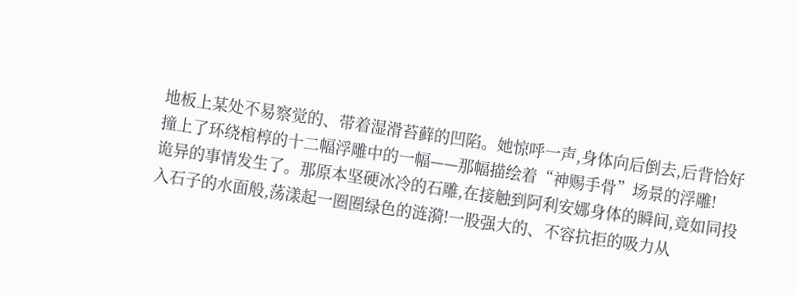地板上某处不易察觉的、带着湿滑苔藓的凹陷。她惊呼一声,身体向后倒去,后背恰好撞上了环绕棺椁的十二幅浮雕中的一幅——那幅描绘着“神赐手骨”场景的浮雕!
诡异的事情发生了。那原本坚硬冰冷的石雕,在接触到阿利安娜身体的瞬间,竟如同投入石子的水面般,荡漾起一圈圈绿色的涟漪!一股强大的、不容抗拒的吸力从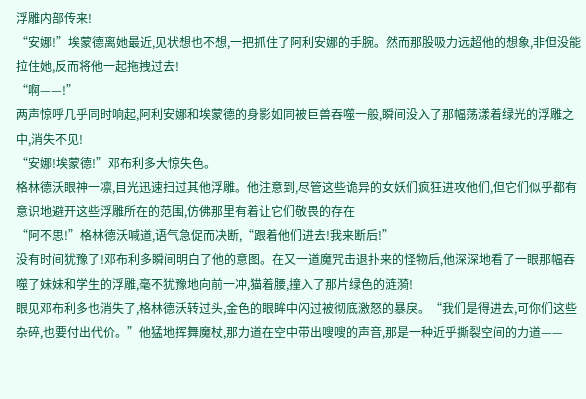浮雕内部传来!
“安娜!”埃蒙德离她最近,见状想也不想,一把抓住了阿利安娜的手腕。然而那股吸力远超他的想象,非但没能拉住她,反而将他一起拖拽过去!
“啊——!”
两声惊呼几乎同时响起,阿利安娜和埃蒙德的身影如同被巨兽吞噬一般,瞬间没入了那幅荡漾着绿光的浮雕之中,消失不见!
“安娜!埃蒙德!”邓布利多大惊失色。
格林德沃眼神一凛,目光迅速扫过其他浮雕。他注意到,尽管这些诡异的女妖们疯狂进攻他们,但它们似乎都有意识地避开这些浮雕所在的范围,仿佛那里有着让它们敬畏的存在
“阿不思!”格林德沃喊道,语气急促而决断,“跟着他们进去!我来断后!”
没有时间犹豫了!邓布利多瞬间明白了他的意图。在又一道魔咒击退扑来的怪物后,他深深地看了一眼那幅吞噬了妹妹和学生的浮雕,毫不犹豫地向前一冲,猫着腰,撞入了那片绿色的涟漪!
眼见邓布利多也消失了,格林德沃转过头,金色的眼眸中闪过被彻底激怒的暴戾。“我们是得进去,可你们这些杂碎,也要付出代价。”他猛地挥舞魔杖,那力道在空中带出嗖嗖的声音,那是一种近乎撕裂空间的力道——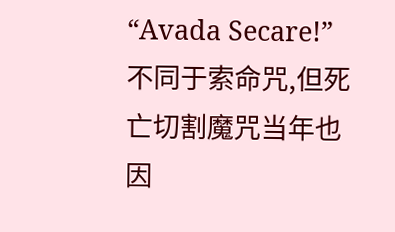“Avada Secare!”
不同于索命咒,但死亡切割魔咒当年也因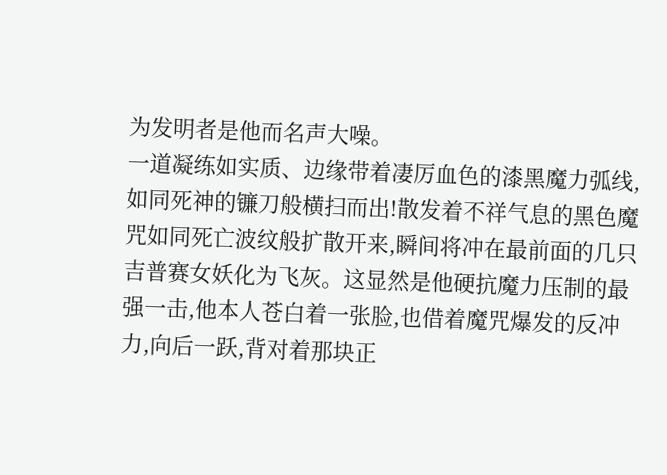为发明者是他而名声大噪。
一道凝练如实质、边缘带着凄厉血色的漆黑魔力弧线,如同死神的镰刀般横扫而出!散发着不祥气息的黑色魔咒如同死亡波纹般扩散开来,瞬间将冲在最前面的几只吉普赛女妖化为飞灰。这显然是他硬抗魔力压制的最强一击,他本人苍白着一张脸,也借着魔咒爆发的反冲力,向后一跃,背对着那块正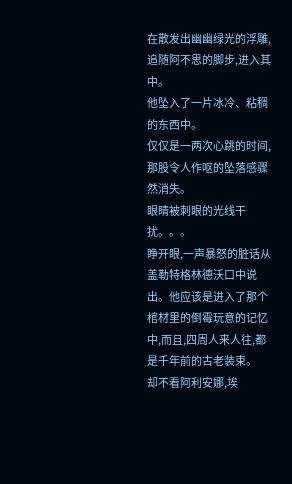在散发出幽幽绿光的浮雕,追随阿不思的脚步,进入其中。
他坠入了一片冰冷、粘稠的东西中。
仅仅是一两次心跳的时间,那股令人作呕的坠落感骤然消失。
眼睛被刺眼的光线干扰。。。
睁开眼,一声暴怒的脏话从盖勒特格林德沃口中说出。他应该是进入了那个棺材里的倒霉玩意的记忆中,而且,四周人来人往,都是千年前的古老装束。
却不看阿利安娜,埃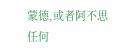蒙德,或者阿不思任何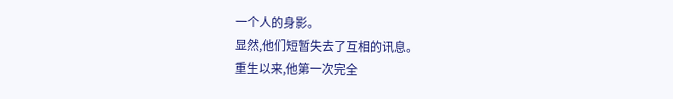一个人的身影。
显然,他们短暂失去了互相的讯息。
重生以来,他第一次完全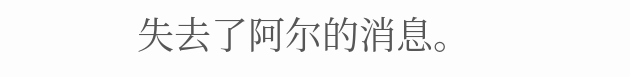失去了阿尔的消息。